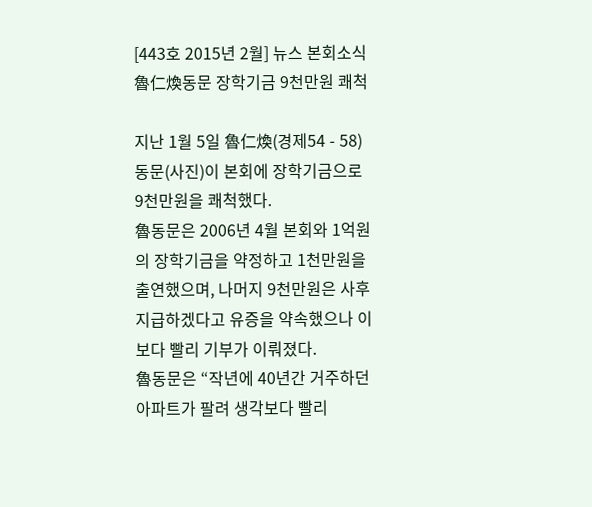[443호 2015년 2월] 뉴스 본회소식
魯仁煥동문 장학기금 9천만원 쾌척

지난 1월 5일 魯仁煥(경제54 - 58)동문(사진)이 본회에 장학기금으로 9천만원을 쾌척했다.
魯동문은 2006년 4월 본회와 1억원의 장학기금을 약정하고 1천만원을 출연했으며, 나머지 9천만원은 사후 지급하겠다고 유증을 약속했으나 이보다 빨리 기부가 이뤄졌다.
魯동문은 “작년에 40년간 거주하던 아파트가 팔려 생각보다 빨리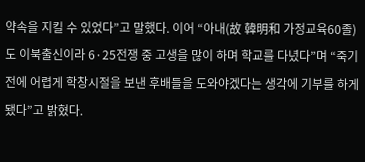약속을 지킬 수 있었다”고 말했다. 이어 “아내(故 韓明和 가정교육60졸)도 이북출신이라 6·25전쟁 중 고생을 많이 하며 학교를 다녔다”며 “죽기 전에 어렵게 학창시절을 보낸 후배들을 도와야겠다는 생각에 기부를 하게 됐다”고 밝혔다.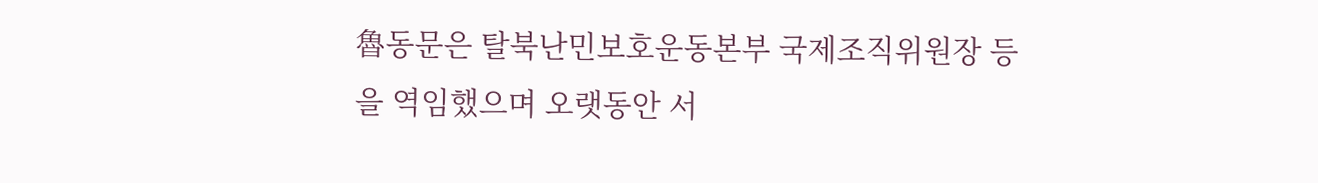魯동문은 탈북난민보호운동본부 국제조직위원장 등을 역임했으며 오랫동안 서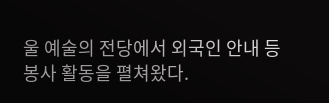울 예술의 전당에서 외국인 안내 등 봉사 활동을 펼쳐왔다.